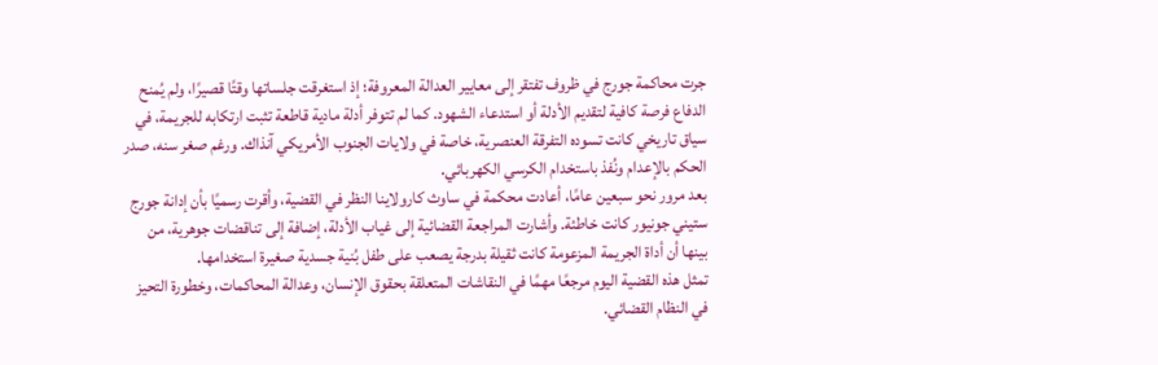جرت محاكمة جورج في ظروف تفتقر إلى معايير العدالة المعروفة؛ إذ استغرقت جلساتها وقتًا قصيرًا، ولم يُمنح الدفاع فرصة كافية لتقديم الأدلة أو استدعاء الشهود. كما لم تتوفر أدلة مادية قاطعة تثبت ارتكابه للجريمة، في سياق تاريخي كانت تسوده التفرقة العنصرية، خاصة في ولايات الجنوب الأمريكي آنذاك. ورغم صغر سنه، صدر الحكم بالإعدام ونُفذ باستخدام الكرسي الكهربائي.
بعد مرور نحو سبعين عامًا، أعادت محكمة في ساوث كارولاينا النظر في القضية، وأقرت رسميًا بأن إدانة جورج ستيني جونيور كانت خاطئة. وأشارت المراجعة القضائية إلى غياب الأدلة، إضافة إلى تناقضات جوهرية، من بينها أن أداة الجريمة المزعومة كانت ثقيلة بدرجة يصعب على طفل بُنية جسدية صغيرة استخدامها.
تمثل هذه القضية اليوم مرجعًا مهمًا في النقاشات المتعلقة بحقوق الإنسان، وعدالة المحاكمات، وخطورة التحيز في النظام القضائي.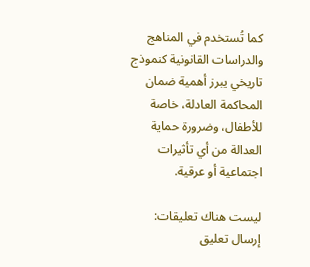كما تُستخدم في المناهج والدراسات القانونية كنموذج تاريخي يبرز أهمية ضمان المحاكمة العادلة، خاصة للأطفال، وضرورة حماية العدالة من أي تأثيرات اجتماعية أو عرقية.

ليست هناك تعليقات:
إرسال تعليق